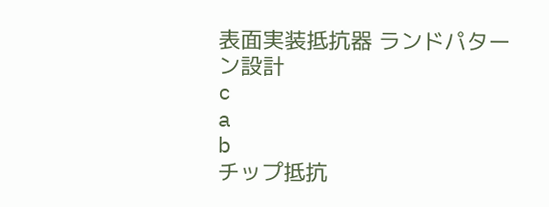表面実装抵抗器 ランドパターン設計
c
a
b
チップ抵抗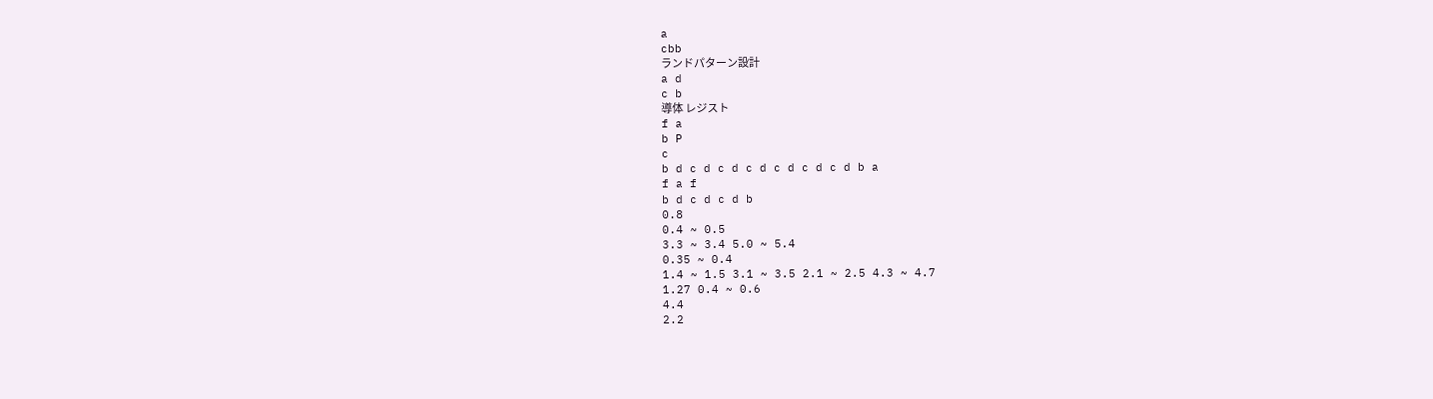a
cbb
ランドパターン設計
a d
c b
導体 レジスト
f a
b P
c
b d c d c d c d c d c d c d b a
f a f
b d c d c d b
0.8
0.4 ~ 0.5
3.3 ~ 3.4 5.0 ~ 5.4
0.35 ~ 0.4
1.4 ~ 1.5 3.1 ~ 3.5 2.1 ~ 2.5 4.3 ~ 4.7
1.27 0.4 ~ 0.6
4.4
2.2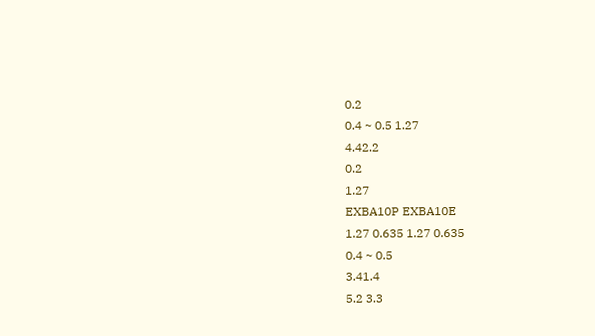0.2
0.4 ~ 0.5 1.27
4.42.2
0.2
1.27
EXBA10P EXBA10E
1.27 0.635 1.27 0.635
0.4 ~ 0.5
3.41.4
5.2 3.3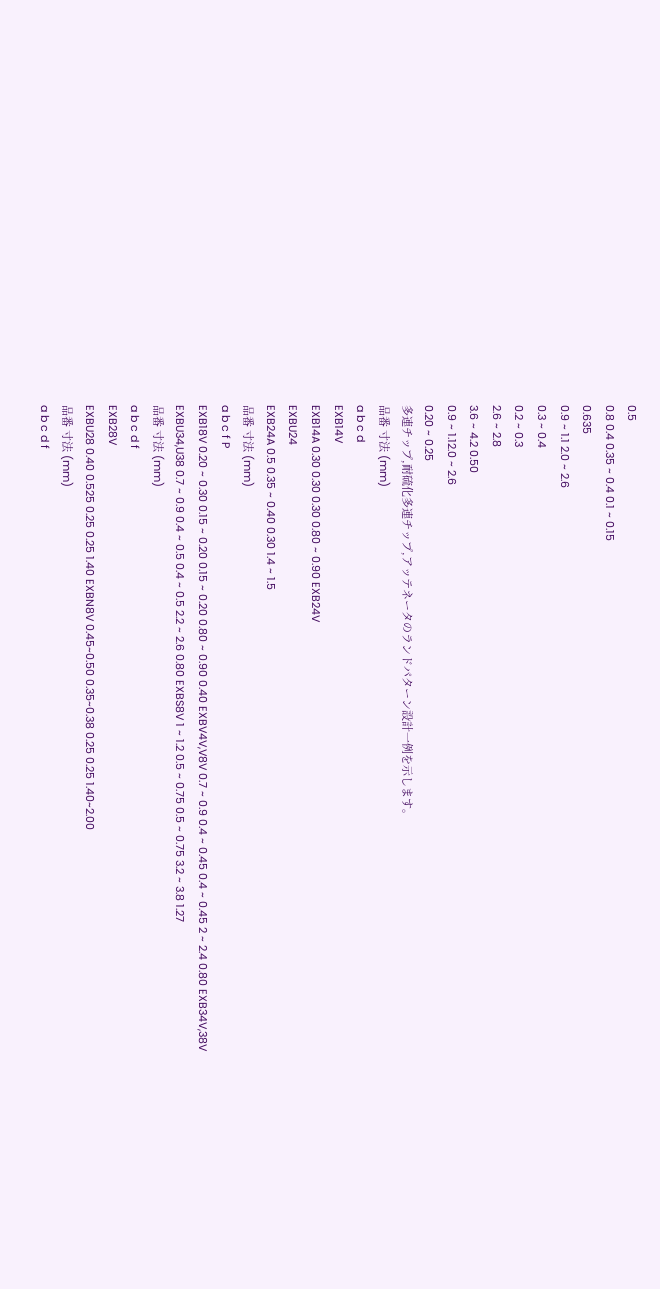0.5
0.8 0.4 0.35 ~ 0.4 0.1 ~ 0.15
0.635
0.9 ~ 1.1 2.0 ~ 2.6
0.3 ~ 0.4
0.2 ~ 0.3
2.6 ~ 2.8
3.6 ~ 4.2 0.50
0.9 ~ 1.12.0 ~ 2.6
0.20 ~ 0.25
多連チップ,耐硫化多連チップ,アッテネータのランドパターン設計一例を示します。
品番 寸法 (mm)
a b c d
EXB14V
EXB14A 0.30 0.30 0.30 0.80 ~ 0.90 EXB24V
EXBU24
EXB24A 0.5 0.35 ~ 0.40 0.30 1.4 ~ 1.5
品番 寸法 (mm)
a b c f P
EXB18V 0.20 ~ 0.30 0.15 ~ 0.20 0.15 ~ 0.20 0.80 ~ 0.90 0.40 EXBV4V,V8V 0.7 ~ 0.9 0.4 ~ 0.45 0.4 ~ 0.45 2 ~ 2.4 0.80 EXB34V,38V
EXBU34,U38 0.7 ~ 0.9 0.4 ~ 0.5 0.4 ~ 0.5 2.2 ~ 2.6 0.80 EXBS8V 1 ~ 1.2 0.5 ~ 0.75 0.5 ~ 0.75 3.2 ~ 3.8 1.27
品番 寸法 (mm)
a b c d f
EXB28V
EXBU28 0.40 0.525 0.25 0.25 1.40 EXBN8V 0.45~0.50 0.35~0.38 0.25 0.25 1.40~2.00
品番 寸法 (mm)
a b c d f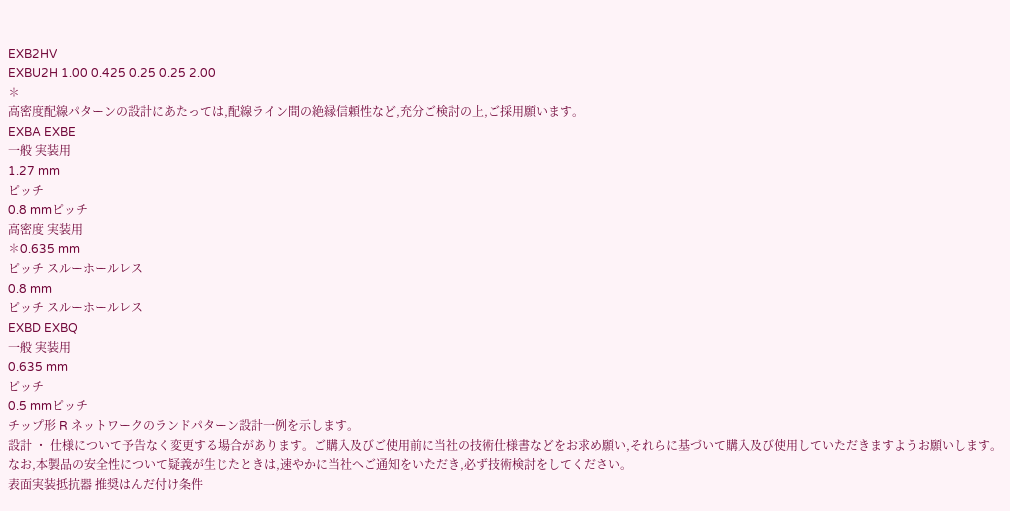EXB2HV
EXBU2H 1.00 0.425 0.25 0.25 2.00
✽
高密度配線パターンの設計にあたっては,配線ライン間の絶縁信頼性など,充分ご検討の上,ご採用願います。
EXBA EXBE
一般 実装用
1.27 mm
ピッチ
0.8 mmピッチ
高密度 実装用
✽0.635 mm
ピッチ スルーホールレス
0.8 mm
ピッチ スルーホールレス
EXBD EXBQ
一般 実装用
0.635 mm
ピッチ
0.5 mmピッチ
チップ形 R ネットワークのランドパターン設計一例を示します。
設計 ・ 仕様について予告なく変更する場合があります。ご購入及びご使用前に当社の技術仕様書などをお求め願い,それらに基づいて購入及び使用していただきますようお願いします。
なお,本製品の安全性について疑義が生じたときは,速やかに当社へご通知をいただき,必ず技術検討をしてください。
表面実装抵抗器 推奨はんだ付け条件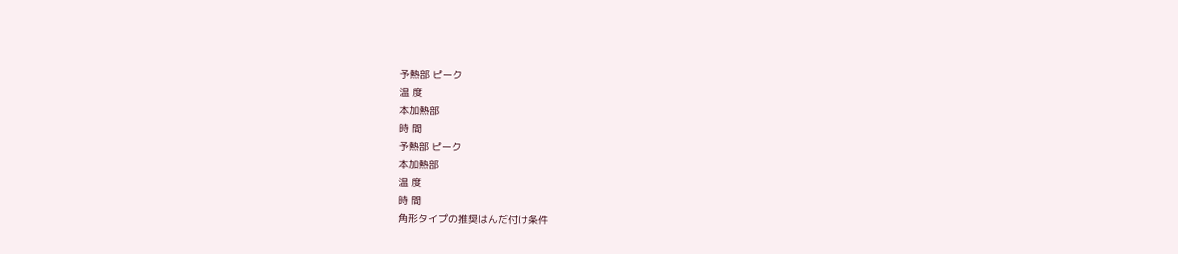予熱部 ピーク
温 度
本加熱部
時 間
予熱部 ピーク
本加熱部
温 度
時 間
角形タイプの推奨はんだ付け条件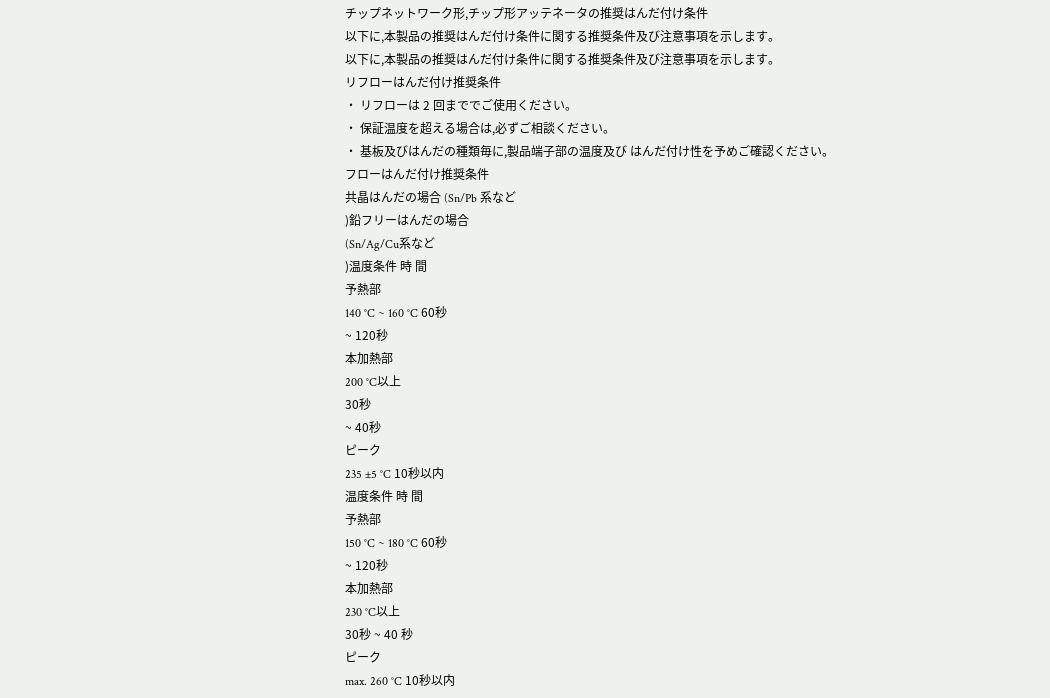チップネットワーク形,チップ形アッテネータの推奨はんだ付け条件
以下に,本製品の推奨はんだ付け条件に関する推奨条件及び注意事項を示します。
以下に,本製品の推奨はんだ付け条件に関する推奨条件及び注意事項を示します。
リフローはんだ付け推奨条件
・ リフローは 2 回まででご使用ください。
・ 保証温度を超える場合は,必ずご相談ください。
・ 基板及びはんだの種類毎に,製品端子部の温度及び はんだ付け性を予めご確認ください。
フローはんだ付け推奨条件
共晶はんだの場合 (Sn/Pb 系など
)鉛フリーはんだの場合
(Sn/Ag/Cu系など
)温度条件 時 間
予熱部
140 °C ~ 160 °C 60秒
~ 120秒
本加熱部
200 °C以上
30秒
~ 40秒
ピーク
235 ±5 °C 10秒以内
温度条件 時 間
予熱部
150 °C ~ 180 °C 60秒
~ 120秒
本加熱部
230 °C以上
30秒 ~ 40 秒
ピーク
max. 260 °C 10秒以内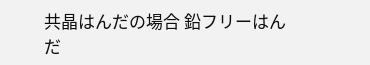共晶はんだの場合 鉛フリーはんだ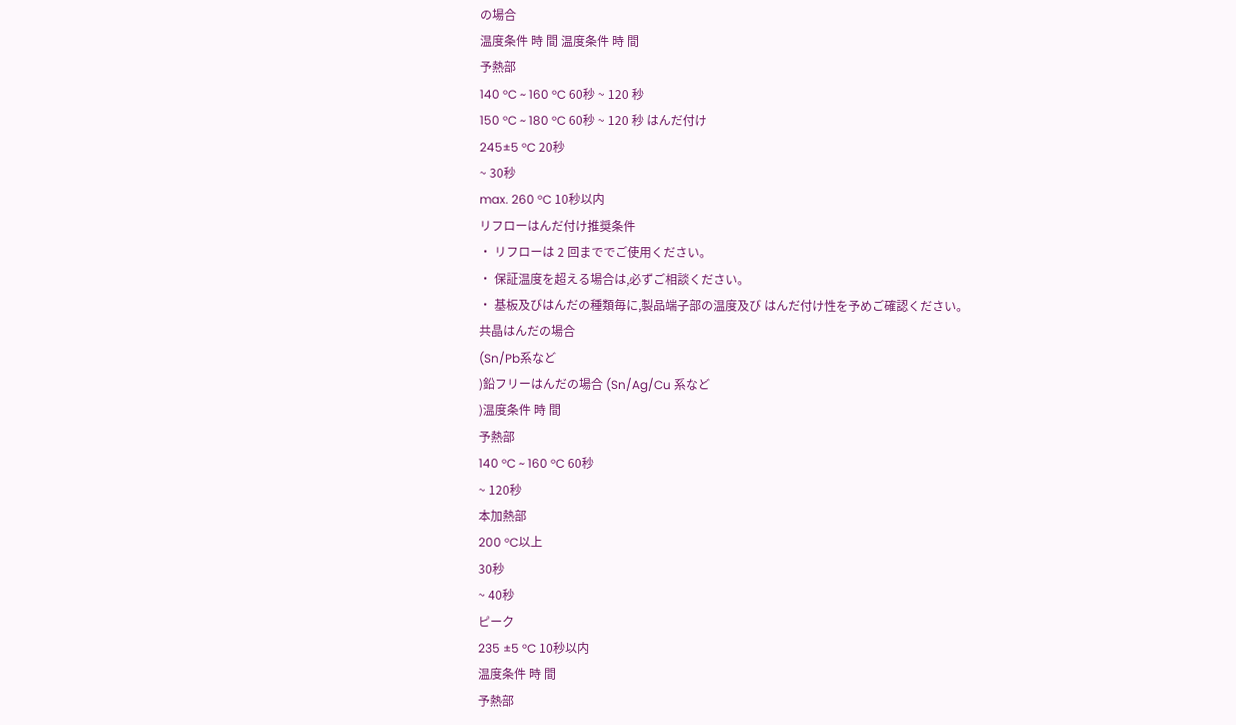の場合
温度条件 時 間 温度条件 時 間
予熱部
140 °C ~ 160 °C 60秒 ~ 120 秒
150 °C ~ 180 °C 60秒 ~ 120 秒 はんだ付け
245±5 °C 20秒
~ 30秒
max. 260 °C 10秒以内
リフローはんだ付け推奨条件
・ リフローは 2 回まででご使用ください。
・ 保証温度を超える場合は,必ずご相談ください。
・ 基板及びはんだの種類毎に,製品端子部の温度及び はんだ付け性を予めご確認ください。
共晶はんだの場合
(Sn/Pb系など
)鉛フリーはんだの場合 (Sn/Ag/Cu 系など
)温度条件 時 間
予熱部
140 °C ~ 160 °C 60秒
~ 120秒
本加熱部
200 °C以上
30秒
~ 40秒
ピーク
235 ±5 °C 10秒以内
温度条件 時 間
予熱部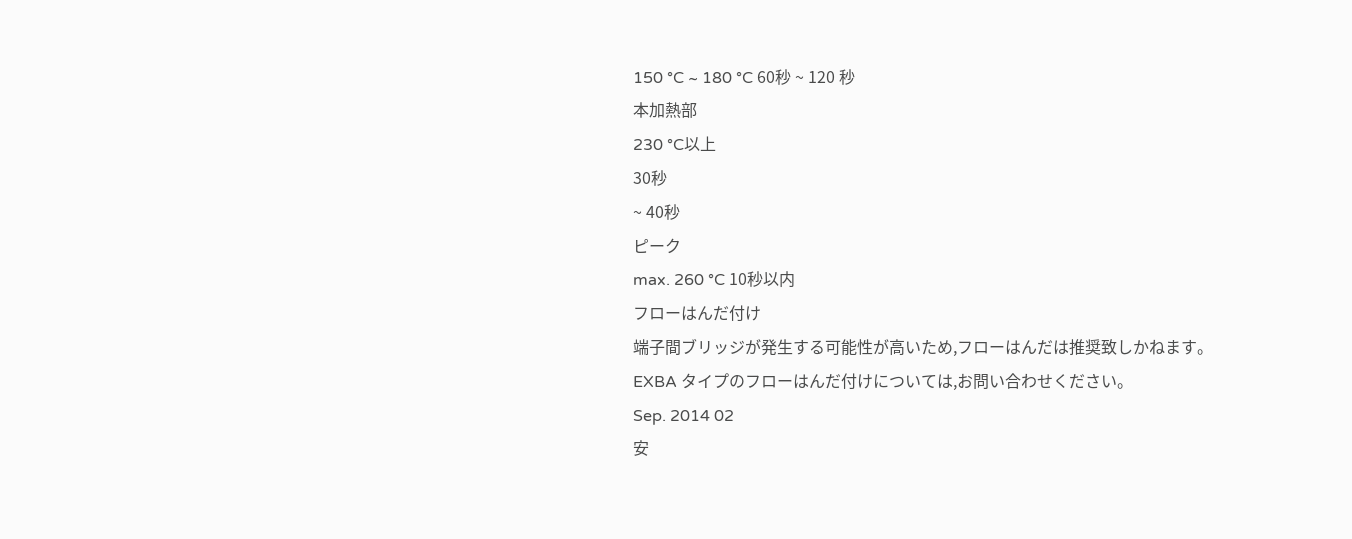150 °C ~ 180 °C 60秒 ~ 120 秒
本加熱部
230 °C以上
30秒
~ 40秒
ピーク
max. 260 °C 10秒以内
フローはんだ付け
端子間ブリッジが発生する可能性が高いため,フローはんだは推奨致しかねます。
EXBA タイプのフローはんだ付けについては,お問い合わせください。
Sep. 2014 02
安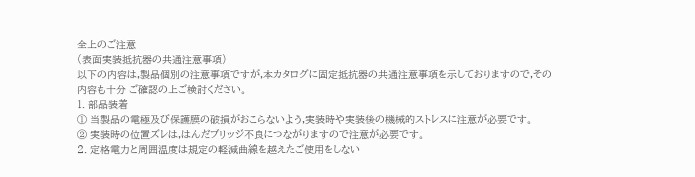全上のご注意
(表面実装抵抗器の共通注意事項)
以下の内容は,製品個別の注意事項ですが,本カタログに固定抵抗器の共通注意事項を示しておりますので,その内容も十分 ご確認の上ご検討ください。
1. 部品装着
① 当製品の電極及び保護膜の破損がおこらないよう,実装時や実装後の機械的ストレスに注意が必要です。
② 実装時の位置ズレは,はんだブリッジ不良につながりますので注意が必要です。
2. 定格電力と周囲温度は規定の軽減曲線を越えたご使用をしない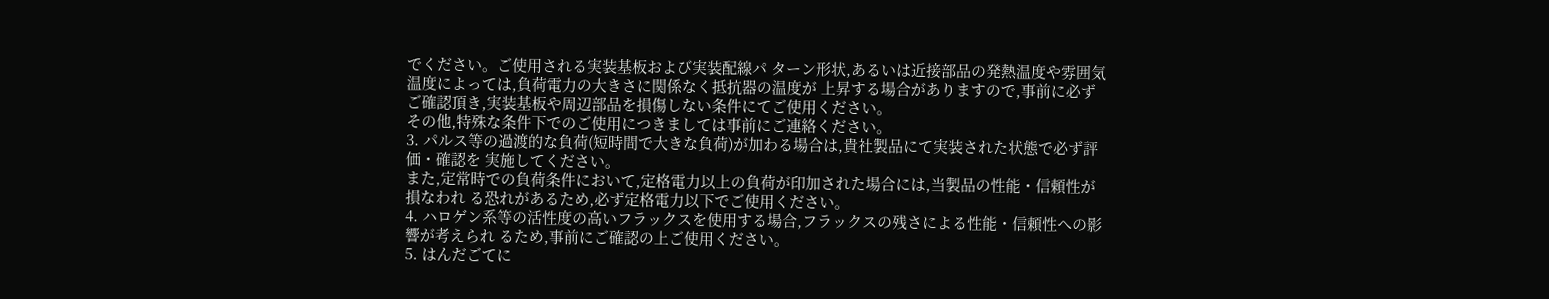でください。ご使用される実装基板および実装配線パ ターン形状,あるいは近接部品の発熱温度や雰囲気温度によっては,負荷電力の大きさに関係なく抵抗器の温度が 上昇する場合がありますので,事前に必ずご確認頂き,実装基板や周辺部品を損傷しない条件にてご使用ください。
その他,特殊な条件下でのご使用につきましては事前にご連絡ください。
3. パルス等の過渡的な負荷(短時間で大きな負荷)が加わる場合は,貴社製品にて実装された状態で必ず評価・確認を 実施してください。
また,定常時での負荷条件において,定格電力以上の負荷が印加された場合には,当製品の性能・信頼性が損なわれ る恐れがあるため,必ず定格電力以下でご使用ください。
4. ハロゲン系等の活性度の高いフラックスを使用する場合,フラックスの残さによる性能・信頼性への影響が考えられ るため,事前にご確認の上ご使用ください。
5. はんだごてに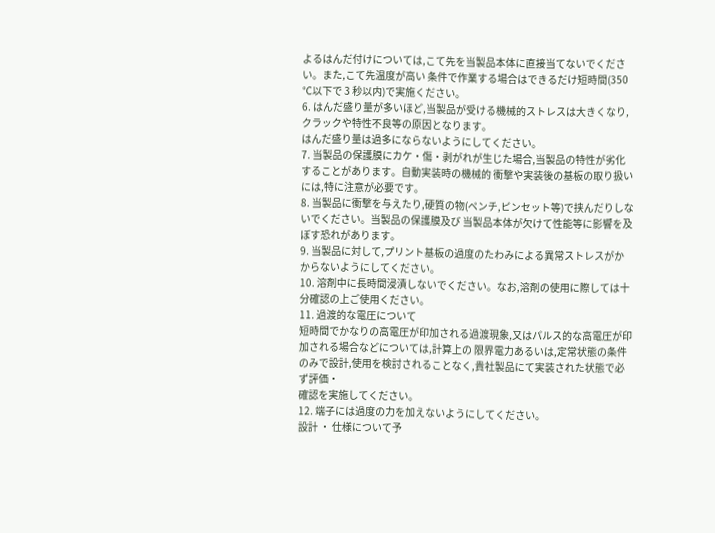よるはんだ付けについては,こて先を当製品本体に直接当てないでください。また,こて先温度が高い 条件で作業する場合はできるだけ短時間(350 ℃以下で 3 秒以内)で実施ください。
6. はんだ盛り量が多いほど,当製品が受ける機械的ストレスは大きくなり,クラックや特性不良等の原因となります。
はんだ盛り量は過多にならないようにしてください。
7. 当製品の保護膜にカケ・傷・剥がれが生じた場合,当製品の特性が劣化することがあります。自動実装時の機械的 衝撃や実装後の基板の取り扱いには,特に注意が必要です。
8. 当製品に衝撃を与えたり,硬質の物(ペンチ,ピンセット等)で挟んだりしないでください。当製品の保護膜及び 当製品本体が欠けて性能等に影響を及ぼす恐れがあります。
9. 当製品に対して,プリント基板の過度のたわみによる異常ストレスがかからないようにしてください。
10. 溶剤中に長時間浸漬しないでください。なお,溶剤の使用に際しては十分確認の上ご使用ください。
11. 過渡的な電圧について
短時間でかなりの高電圧が印加される過渡現象,又はパルス的な高電圧が印加される場合などについては,計算上の 限界電力あるいは,定常状態の条件のみで設計,使用を検討されることなく,貴社製品にて実装された状態で必ず評価・
確認を実施してください。
12. 端子には過度の力を加えないようにしてください。
設計 ・ 仕様について予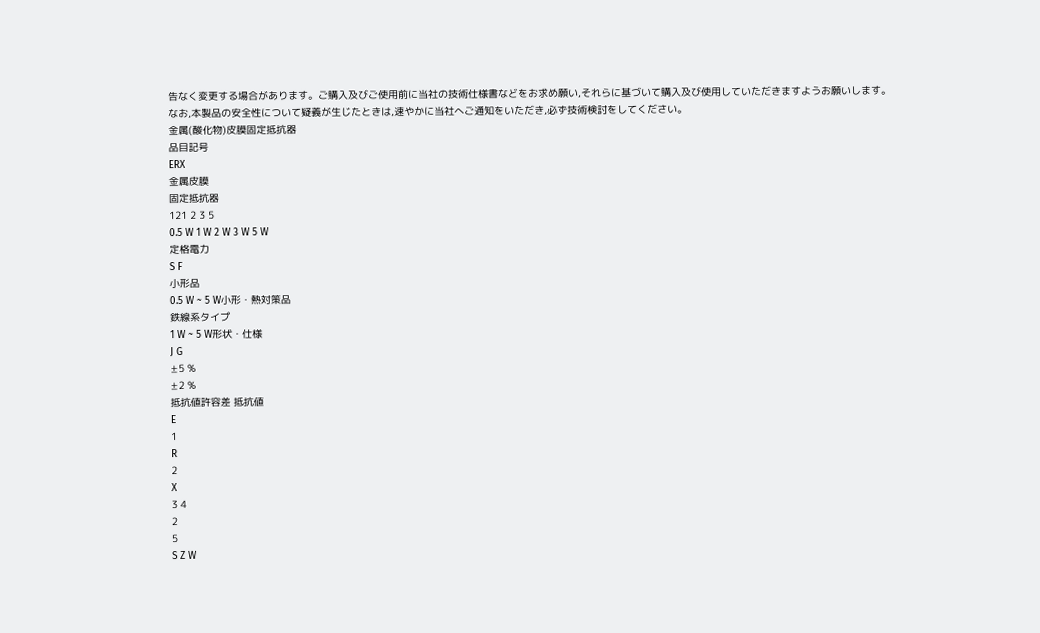告なく変更する場合があります。ご購入及びご使用前に当社の技術仕様書などをお求め願い,それらに基づいて購入及び使用していただきますようお願いします。
なお,本製品の安全性について疑義が生じたときは,速やかに当社へご通知をいただき,必ず技術検討をしてください。
金属(酸化物)皮膜固定抵抗器
品目記号
ERX
金属皮膜
固定抵抗器
121 2 3 5
0.5 W 1 W 2 W 3 W 5 W
定格電力
S F
小形品
0.5 W ~ 5 W小形・熱対策品
鉄線系タイプ
1 W ~ 5 W形状・仕様
J G
±5 %
±2 %
抵抗値許容差 抵抗値
E
1
R
2
X
3 4
2
5
S Z W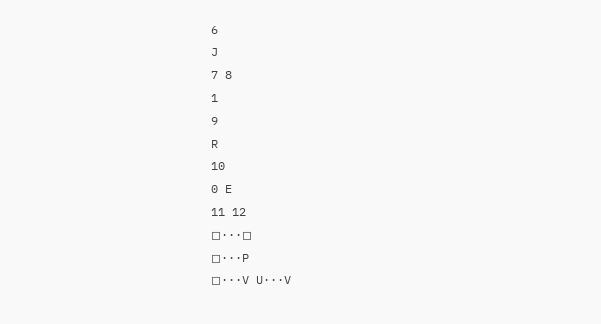6
J
7 8
1
9
R
10
0 E
11 12
◻···◻
◻···P
◻···V U···V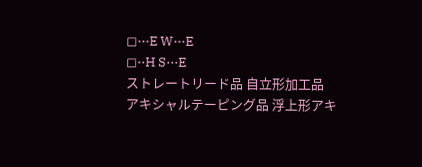◻···E W···E
◻··H S···E
ストレートリード品 自立形加工品
アキシャルテーピング品 浮上形アキ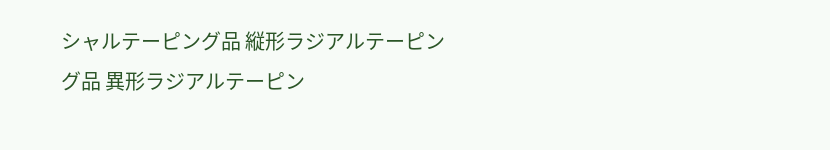シャルテーピング品 縦形ラジアルテーピング品 異形ラジアルテーピン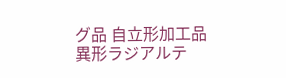グ品 自立形加工品
異形ラジアルテ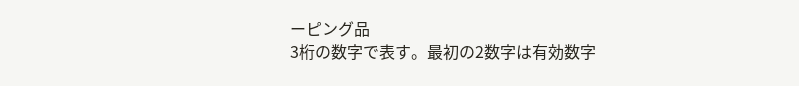ーピング品
3桁の数字で表す。最初の2数字は有効数字